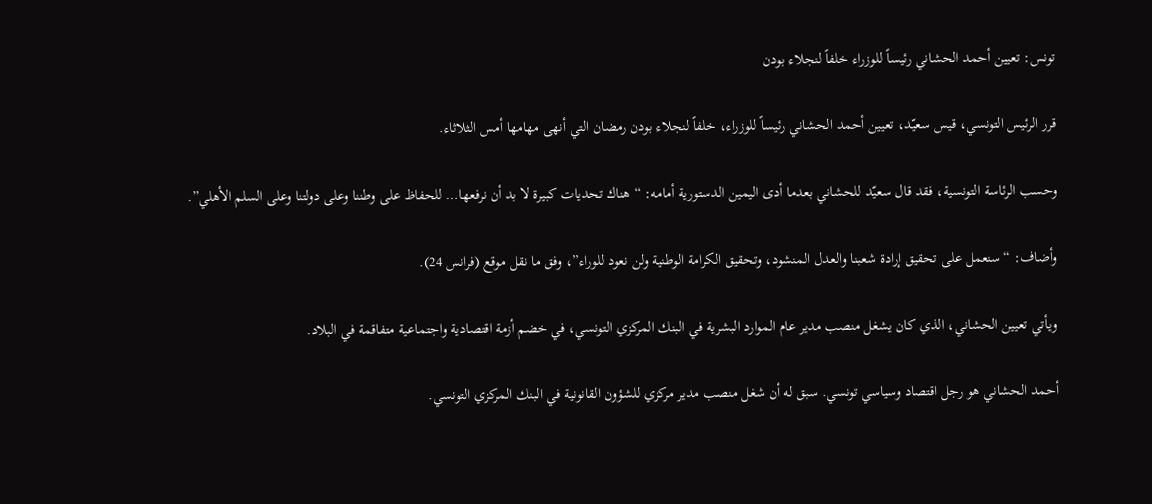تونس: تعيين أحمد الحشاني رئيساً للوزراء خلفاً لنجلاء بودن

قرر الرئيس التونسي، قيس سعيّد، تعيين أحمد الحشاني رئيساً للوزراء، خلفاً لنجلاء بودن رمضان التي أنهى مهامها أمس الثلاثاء.

وحسب الرئاسة التونسية، فقد قال سعيّد للحشاني بعدما أدى اليمين الدستورية أمامه: “هناك تحديات كبيرة لا بد أن نرفعها… للحفاظ على وطننا وعلى دولتنا وعلى السلم الأهلي”.

وأضاف: “سنعمل على تحقيق إرادة شعبنا والعدل المنشود، وتحقيق الكرامة الوطنية ولن نعود للوراء”، وفق ما نقل موقع (فرانس 24).

ويأتي تعيين الحشاني، الذي كان يشغل منصب مدير عام الموارد البشرية في البنك المركزي التونسي، في خضم أزمة اقتصادية واجتماعية متفاقمة في البلاد.

أحمد الحشاني هو رجل اقتصاد وسياسي تونسي. سبق له أن شغل منصب مدير مركزي للشؤون القانونية في البنك المركزي التونسي.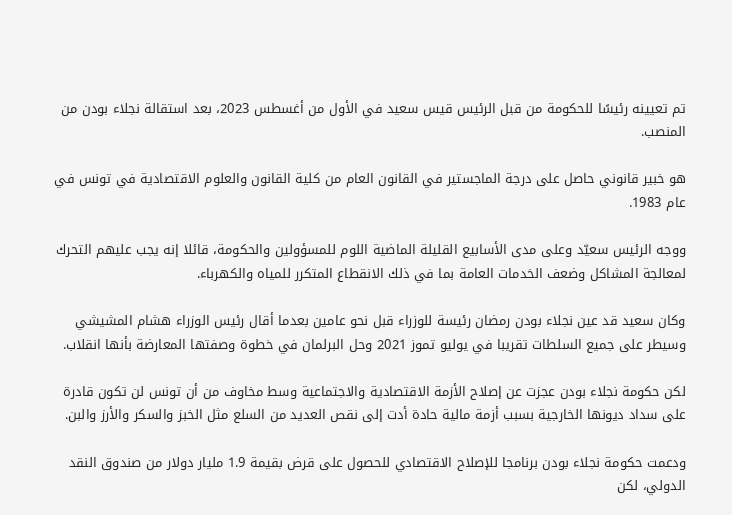تم تعيينه رئيسًا للحكومة من قبل الرئيس قيس سعيد في الأول من أغسطس 2023، بعد استقالة نجلاء بودن من المنصب.

هو خبير قانوني حاصل على درجة الماجستير في القانون العام من كلية القانون والعلوم الاقتصادية في تونس في عام 1983.

ووجه الرئيس سعيّد وعلى مدى الأسابيع القليلة الماضية اللوم للمسؤولين والحكومة، قائلا إنه يجب عليهم التحرك لمعالجة المشاكل وضعف الخدمات العامة بما في ذلك الانقطاع المتكرر للمياه والكهرباء.

وكان سعيد قد عين نجلاء بودن رمضان رئيسة للوزراء قبل نحو عامين بعدما أقال رئيس الوزراء هشام المشيشي وسيطر على جميع السلطات تقريبا في يوليو تموز 2021 وحل البرلمان في خطوة وصفتها المعارضة بأنها انقلاب.

لكن حكومة نجلاء بودن عجزت عن إصلاح الأزمة الاقتصادية والاجتماعية وسط مخاوف من أن تونس لن تكون قادرة على سداد ديونها الخارجية بسبب أزمة مالية حادة أدت إلى نقص العديد من السلع مثل الخبز والسكر والأرز والبن.

ودعمت حكومة نجلاء بودن برنامجا للإصلاح الاقتصادي للحصول على قرض بقيمة 1.9 مليار دولار من صندوق النقد الدولي، لكن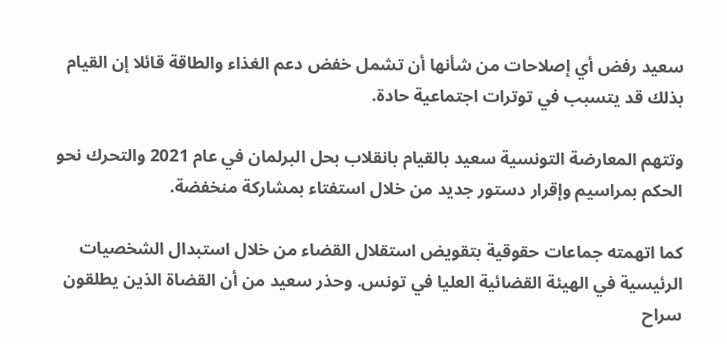سعيد رفض أي إصلاحات من شأنها أن تشمل خفض دعم الغذاء والطاقة قائلا إن القيام بذلك قد يتسبب في توترات اجتماعية حادة.

وتتهم المعارضة التونسية سعيد بالقيام بانقلاب بحل البرلمان في عام 2021 والتحرك نحو الحكم بمراسيم وإقرار دستور جديد من خلال استفتاء بمشاركة منخفضة.

كما اتهمته جماعات حقوقية بتقويض استقلال القضاء من خلال استبدال الشخصيات الرئيسية في الهيئة القضائية العليا في تونس. وحذر سعيد من أن القضاة الذين يطلقون سراح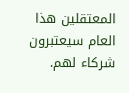المعتقلين هذا العام سيعتبرون شركاء لهم.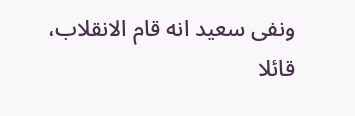ونفى سعيد انه قام الانقلاب، قائلا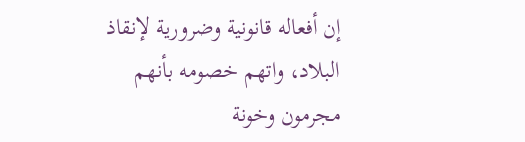إن أفعاله قانونية وضرورية لإنقاذ البلاد، واتهم خصومه بأنهم مجرمون وخونة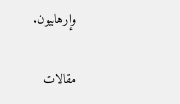وإرهابيون.

مقالات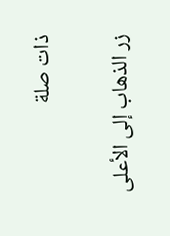ذات صلة

زر الذهاب إلى الأعلى